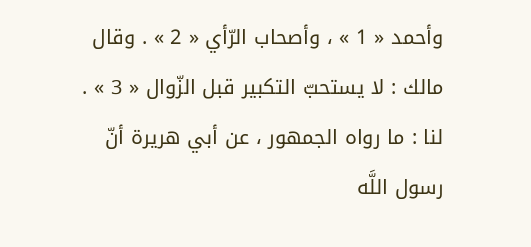وأحمد « 1 » ، وأصحاب الرّأي « 2 » . وقال مالك : لا يستحبّ التكبير قبل الزّوال « 3 » .
لنا : ما رواه الجمهور ، عن أبي هريرة أنّ رسول اللَّه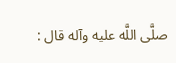صلَّى اللَّه عليه وآله قال :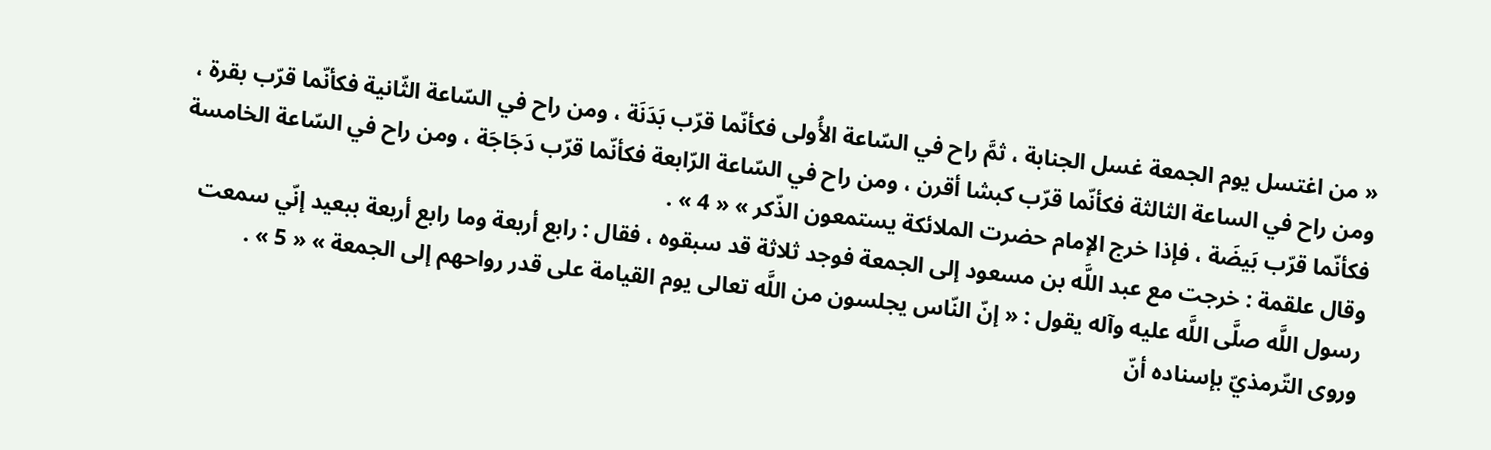« من اغتسل يوم الجمعة غسل الجنابة ، ثمَّ راح في السّاعة الأُولى فكأنّما قرّب بَدَنَة ، ومن راح في السّاعة الثّانية فكأنّما قرّب بقرة ، ومن راح في الساعة الثالثة فكأنّما قرّب كبشا أقرن ، ومن راح في السّاعة الرّابعة فكأنّما قرّب دَجَاجَة ، ومن راح في السّاعة الخامسة فكأنّما قرّب بَيضَة ، فإذا خرج الإمام حضرت الملائكة يستمعون الذّكر » « 4 » .
وقال علقمة : خرجت مع عبد اللَّه بن مسعود إلى الجمعة فوجد ثلاثة قد سبقوه ، فقال : رابع أربعة وما رابع أربعة ببعيد إنّي سمعت رسول اللَّه صلَّى اللَّه عليه وآله يقول : « إنّ النّاس يجلسون من اللَّه تعالى يوم القيامة على قدر رواحهم إلى الجمعة » « 5 » .
وروى التّرمذيّ بإسناده أنّ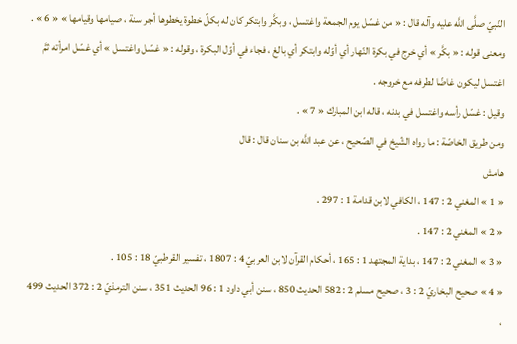النّبيّ صلَّى اللَّه عليه وآله قال : « من غسّل يوم الجمعة واغتسل ، وبكَّر وابتكر كان له بكلّ خطوة يخطوها أجر سنة ، صيامها وقيامها » « 6 » .
ومعنى قوله : « بكَّر » أي خرج في بكرة النّهار أي أوّله وابتكر أي بالغ ، فجاء في أوّل البكرة ، وقوله : « غسّل واغتسل » أي غسّل امرأته ثمَّ اغتسل ليكون غاضّا لطرفه مع خروجه .
وقيل : غسّل رأسه واغتسل في بدنه ، قاله ابن المبارك « 7 » .
ومن طريق الخاصّة : ما رواه الشّيخ في الصّحيح ، عن عبد اللَّه بن سنان قال : قال
هامش
« 1 » المغني 2 : 147 ، الكافي لابن قدامة 1 : 297 .
« 2 » المغني 2 : 147 .
« 3 » المغني 2 : 147 ، بداية المجتهد 1 : 165 ، أحكام القرآن لابن العربيّ 4 : 1807 ، تفسير القرطبيّ 18 : 105 .
« 4 » صحيح البخاريّ 2 : 3 ، صحيح مسلم 2 : 582 الحديث 850 ، سنن أبي داود 1 : 96 الحديث 351 ، سنن الترمذيّ 2 : 372 الحديث 499 ،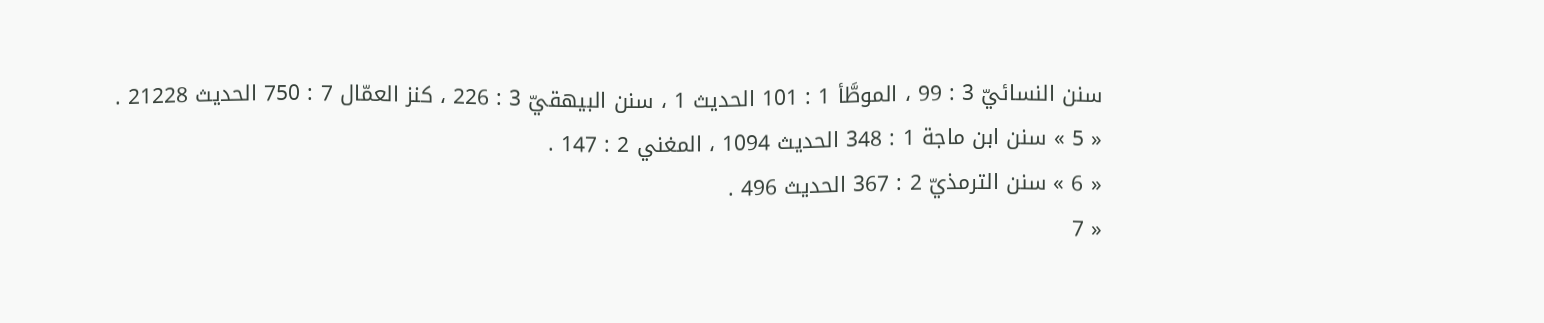سنن النسائيّ 3 : 99 ، الموطَّأ 1 : 101 الحديث 1 ، سنن البيهقيّ 3 : 226 ، كنز العمّال 7 : 750 الحديث 21228 .
« 5 » سنن ابن ماجة 1 : 348 الحديث 1094 ، المغني 2 : 147 .
« 6 » سنن الترمذيّ 2 : 367 الحديث 496 .
« 7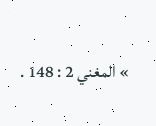» المغني 2 : 148 .